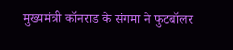मुख्यमंत्री कॉनराड के संगमा ने फुटबॉलर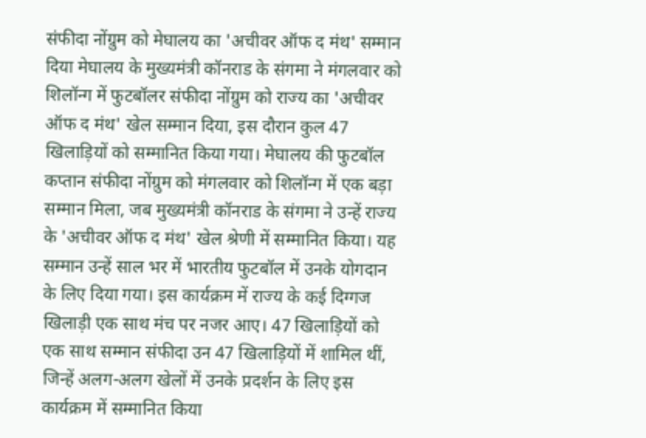संफीदा नोंग्रुम को मेघालय का 'अचीवर ऑफ द मंथ' सम्मान दिया मेघालय के मुख्यमंत्री कॉनराड के संगमा ने मंगलवार को शिलॉन्ग में फुटबॉलर संफीदा नोंग्रुम को राज्य का 'अचीवर ऑफ द मंथ' खेल सम्मान दिया, इस दौरान कुल 47 खिलाड़ियों को सम्मानित किया गया। मेघालय की फुटबॉल कप्तान संफीदा नोंग्रुम को मंगलवार को शिलॉन्ग में एक बड़ा सम्मान मिला, जब मुख्यमंत्री कॉनराड के संगमा ने उन्हें राज्य के 'अचीवर ऑफ द मंथ' खेल श्रेणी में सम्मानित किया। यह सम्मान उन्हें साल भर में भारतीय फुटबॉल में उनके योगदान के लिए दिया गया। इस कार्यक्रम में राज्य के कई दिग्गज खिलाड़ी एक साथ मंच पर नजर आए। 47 खिलाड़ियों को एक साथ सम्मान संफीदा उन 47 खिलाड़ियों में शामिल थीं, जिन्हें अलग-अलग खेलों में उनके प्रदर्शन के लिए इस कार्यक्रम में सम्मानित किया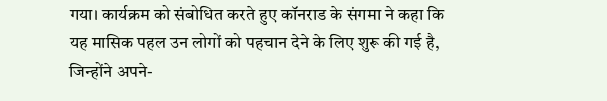गया। कार्यक्रम को संबोधित करते हुए कॉनराड के संगमा ने कहा कि यह मासिक पहल उन लोगों को पहचान देने के लिए शुरू की गई है, जिन्होंने अपने-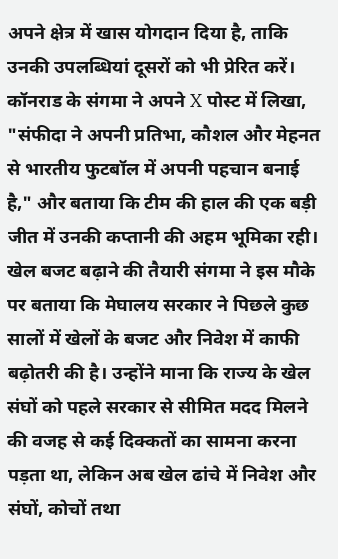अपने क्षेत्र में खास योगदान दिया है, ताकि उनकी उपलब्धियां दूसरों को भी प्रेरित करें। कॉनराड के संगमा ने अपने X पोस्ट में लिखा, "संफीदा ने अपनी प्रतिभा, कौशल और मेहनत से भारतीय फुटबॉल में अपनी पहचान बनाई है," और बताया कि टीम की हाल की एक बड़ी जीत में उनकी कप्तानी की अहम भूमिका रही। खेल बजट बढ़ाने की तैयारी संगमा ने इस मौके पर बताया कि मेघालय सरकार ने पिछले कुछ सालों में खेलों के बजट और निवेश में काफी बढ़ोतरी की है। उन्होंने माना कि राज्य के खेल संघों को पहले सरकार से सीमित मदद मिलने की वजह से कई दिक्कतों का सामना करना पड़ता था, लेकिन अब खेल ढांचे में निवेश और संघों, कोचों तथा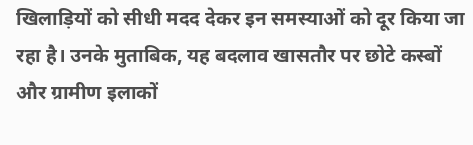खिलाड़ियों को सीधी मदद देकर इन समस्याओं को दूर किया जा रहा है। उनके मुताबिक, यह बदलाव खासतौर पर छोटे कस्बों और ग्रामीण इलाकों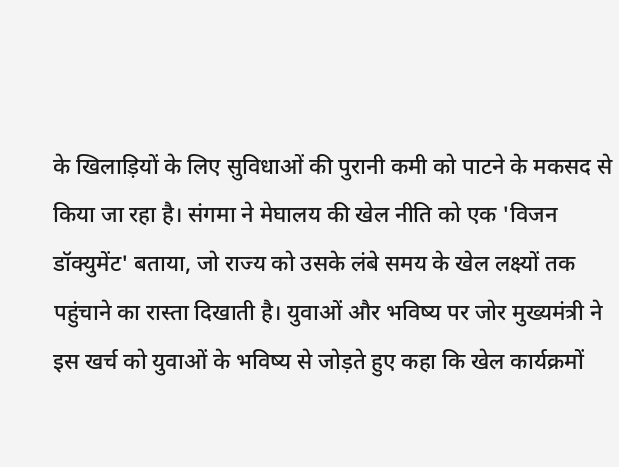के खिलाड़ियों के लिए सुविधाओं की पुरानी कमी को पाटने के मकसद से किया जा रहा है। संगमा ने मेघालय की खेल नीति को एक 'विजन डॉक्युमेंट' बताया, जो राज्य को उसके लंबे समय के खेल लक्ष्यों तक पहुंचाने का रास्ता दिखाती है। युवाओं और भविष्य पर जोर मुख्यमंत्री ने इस खर्च को युवाओं के भविष्य से जोड़ते हुए कहा कि खेल कार्यक्रमों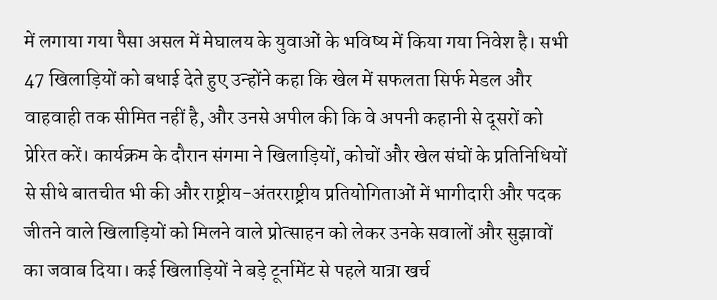में लगाया गया पैसा असल में मेघालय के युवाओं के भविष्य में किया गया निवेश है। सभी 47 खिलाड़ियों को बधाई देते हुए उन्होंने कहा कि खेल में सफलता सिर्फ मेडल और वाहवाही तक सीमित नहीं है, और उनसे अपील की कि वे अपनी कहानी से दूसरों को प्रेरित करें। कार्यक्रम के दौरान संगमा ने खिलाड़ियों, कोचों और खेल संघों के प्रतिनिधियों से सीधे बातचीत भी की और राष्ट्रीय-अंतरराष्ट्रीय प्रतियोगिताओं में भागीदारी और पदक जीतने वाले खिलाड़ियों को मिलने वाले प्रोत्साहन को लेकर उनके सवालों और सुझावों का जवाब दिया। कई खिलाड़ियों ने बड़े टूर्नामेंट से पहले यात्रा खर्च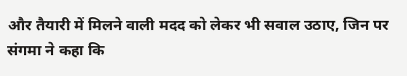और तैयारी में मिलने वाली मदद को लेकर भी सवाल उठाए, जिन पर संगमा ने कहा कि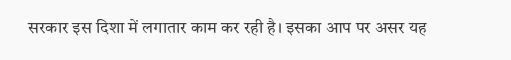सरकार इस दिशा में लगातार काम कर रही है। इसका आप पर असर यह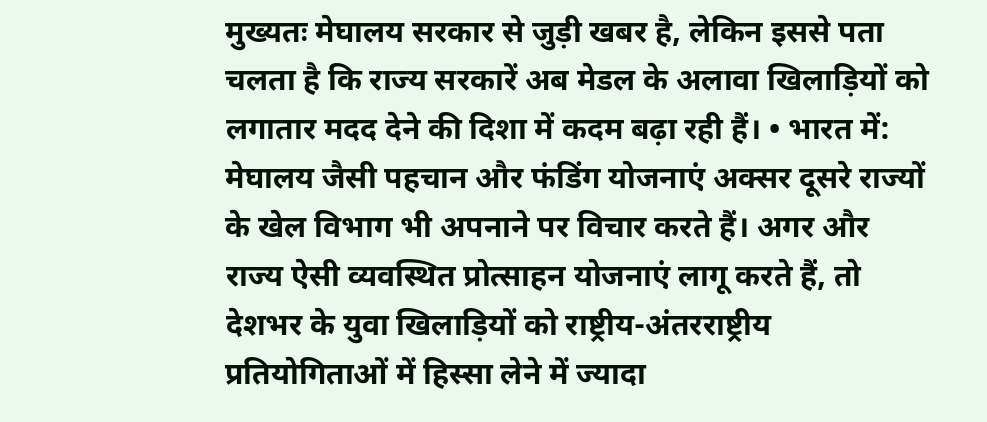मुख्यतः मेघालय सरकार से जुड़ी खबर है, लेकिन इससे पता चलता है कि राज्य सरकारें अब मेडल के अलावा खिलाड़ियों को लगातार मदद देने की दिशा में कदम बढ़ा रही हैं। • भारत में: मेघालय जैसी पहचान और फंडिंग योजनाएं अक्सर दूसरे राज्यों के खेल विभाग भी अपनाने पर विचार करते हैं। अगर और राज्य ऐसी व्यवस्थित प्रोत्साहन योजनाएं लागू करते हैं, तो देशभर के युवा खिलाड़ियों को राष्ट्रीय-अंतरराष्ट्रीय प्रतियोगिताओं में हिस्सा लेने में ज्यादा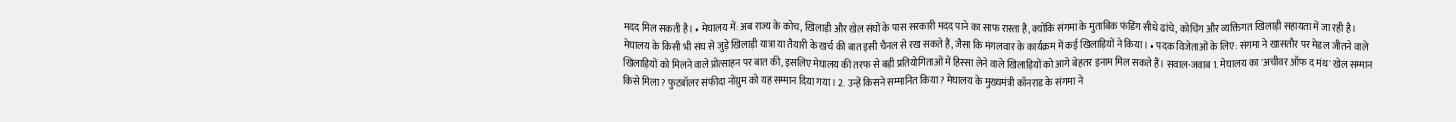मदद मिल सकती है। • मेघालय में: अब राज्य के कोच, खिलाड़ी और खेल संघों के पास सरकारी मदद पाने का साफ रास्ता है, क्योंकि संगमा के मुताबिक फंडिंग सीधे ढांचे, कोचिंग और व्यक्तिगत खिलाड़ी सहायता में जा रही है। मेघालय के किसी भी संघ से जुड़े खिलाड़ी यात्रा या तैयारी के खर्च की बात इसी चैनल से रख सकते हैं, जैसा कि मंगलवार के कार्यक्रम में कई खिलाड़ियों ने किया। • पदक विजेताओं के लिए: संगमा ने खासतौर पर मेडल जीतने वाले खिलाड़ियों को मिलने वाले प्रोत्साहन पर बात की, इसलिए मेघालय की तरफ से बड़ी प्रतियोगिताओं में हिस्सा लेने वाले खिलाड़ियों को आगे बेहतर इनाम मिल सकते हैं। सवाल-जवाब 1. मेघालय का 'अचीवर ऑफ द मंथ' खेल सम्मान किसे मिला? फुटबॉलर संफीदा नोंग्रुम को यह सम्मान दिया गया। 2. उन्हें किसने सम्मानित किया? मेघालय के मुख्यमंत्री कॉनराड के संगमा ने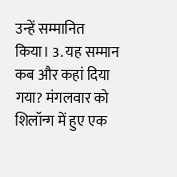उन्हें सम्मानित किया। 3. यह सम्मान कब और कहां दिया गया? मंगलवार को शिलॉन्ग में हुए एक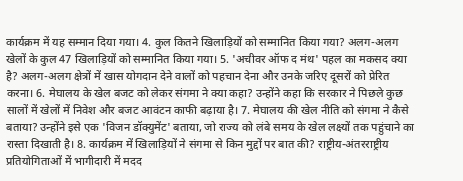कार्यक्रम में यह सम्मान दिया गया। 4. कुल कितने खिलाड़ियों को सम्मानित किया गया? अलग-अलग खेलों के कुल 47 खिलाड़ियों को सम्मानित किया गया। 5. 'अचीवर ऑफ द मंथ' पहल का मकसद क्या है? अलग-अलग क्षेत्रों में खास योगदान देने वालों को पहचान देना और उनके जरिए दूसरों को प्रेरित करना। 6. मेघालय के खेल बजट को लेकर संगमा ने क्या कहा? उन्होंने कहा कि सरकार ने पिछले कुछ सालों में खेलों में निवेश और बजट आवंटन काफी बढ़ाया है। 7. मेघालय की खेल नीति को संगमा ने कैसे बताया? उन्होंने इसे एक 'विजन डॉक्युमेंट' बताया, जो राज्य को लंबे समय के खेल लक्ष्यों तक पहुंचाने का रास्ता दिखाती है। 8. कार्यक्रम में खिलाड़ियों ने संगमा से किन मुद्दों पर बात की? राष्ट्रीय-अंतरराष्ट्रीय प्रतियोगिताओं में भागीदारी में मदद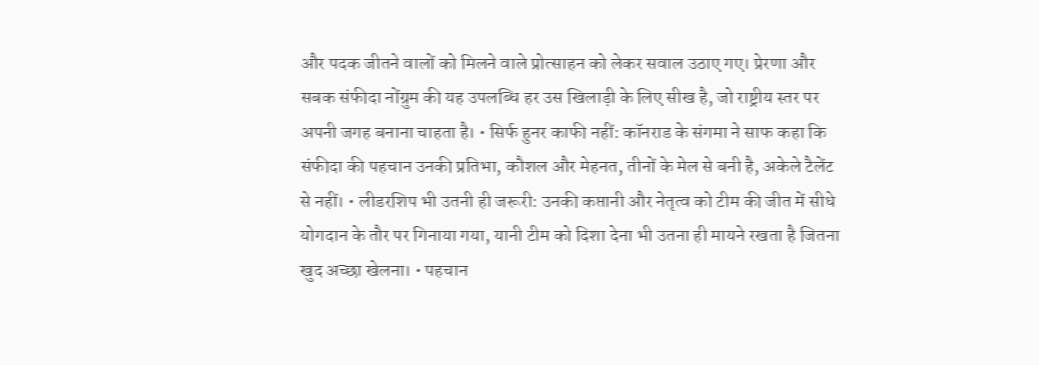और पदक जीतने वालों को मिलने वाले प्रोत्साहन को लेकर सवाल उठाए गए। प्रेरणा और सबक संफीदा नोंग्रुम की यह उपलब्धि हर उस खिलाड़ी के लिए सीख है, जो राष्ट्रीय स्तर पर अपनी जगह बनाना चाहता है। • सिर्फ हुनर काफी नहीं: कॉनराड के संगमा ने साफ कहा कि संफीदा की पहचान उनकी प्रतिभा, कौशल और मेहनत, तीनों के मेल से बनी है, अकेले टैलेंट से नहीं। • लीडरशिप भी उतनी ही जरूरी: उनकी कप्तानी और नेतृत्व को टीम की जीत में सीधे योगदान के तौर पर गिनाया गया, यानी टीम को दिशा देना भी उतना ही मायने रखता है जितना खुद अच्छा खेलना। • पहचान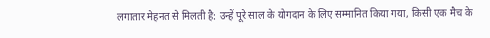लगातार मेहनत से मिलती है: उन्हें पूरे साल के योगदान के लिए सम्मानित किया गया, किसी एक मैच के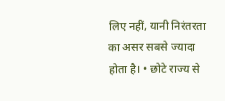लिए नहीं, यानी निरंतरता का असर सबसे ज्यादा होता है। • छोटे राज्य से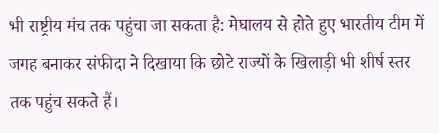भी राष्ट्रीय मंच तक पहुंचा जा सकता है: मेघालय से होते हुए भारतीय टीम में जगह बनाकर संफीदा ने दिखाया कि छोटे राज्यों के खिलाड़ी भी शीर्ष स्तर तक पहुंच सकते हैं।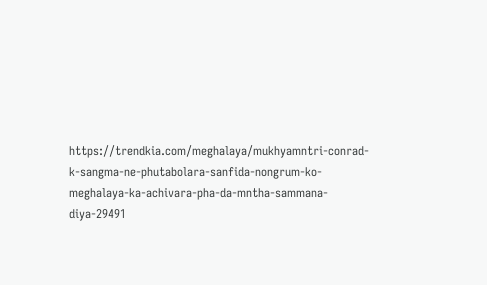https://trendkia.com/meghalaya/mukhyamntri-conrad-k-sangma-ne-phutabolara-sanfida-nongrum-ko-meghalaya-ka-achivara-pha-da-mntha-sammana-diya-29491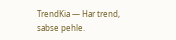TrendKia — Har trend, sabse pehle.